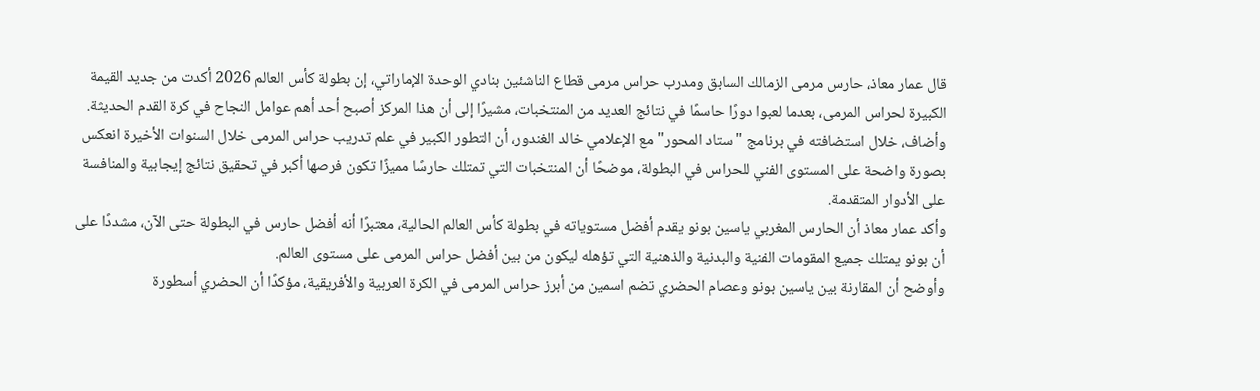قال عمار معاذ، حارس مرمى الزمالك السابق ومدرب حراس مرمى قطاع الناشئين بنادي الوحدة الإماراتي، إن بطولة كأس العالم 2026 أكدت من جديد القيمة الكبيرة لحراس المرمى، بعدما لعبوا دورًا حاسمًا في نتائج العديد من المنتخبات، مشيرًا إلى أن هذا المركز أصبح أحد أهم عوامل النجاح في كرة القدم الحديثة.
وأضاف، خلال استضافته في برنامج "ستاد المحور" مع الإعلامي خالد الغندور، أن التطور الكبير في علم تدريب حراس المرمى خلال السنوات الأخيرة انعكس بصورة واضحة على المستوى الفني للحراس في البطولة، موضحًا أن المنتخبات التي تمتلك حارسًا مميزًا تكون فرصها أكبر في تحقيق نتائج إيجابية والمنافسة على الأدوار المتقدمة.
وأكد عمار معاذ أن الحارس المغربي ياسين بونو يقدم أفضل مستوياته في بطولة كأس العالم الحالية، معتبرًا أنه أفضل حارس في البطولة حتى الآن، مشددًا على أن بونو يمتلك جميع المقومات الفنية والبدنية والذهنية التي تؤهله ليكون من بين أفضل حراس المرمى على مستوى العالم.
وأوضح أن المقارنة بين ياسين بونو وعصام الحضري تضم اسمين من أبرز حراس المرمى في الكرة العربية والأفريقية، مؤكدًا أن الحضري أسطورة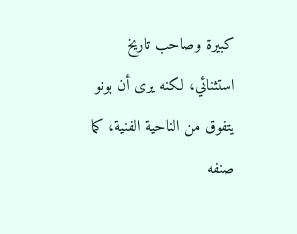كبيرة وصاحب تاريخ استثنائي، لكنه يرى أن بونو يتفوق من الناحية الفنية، كما صنفه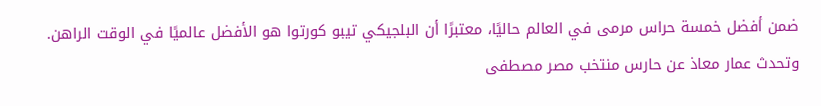ضمن أفضل خمسة حراس مرمى في العالم حاليًا، معتبرًا أن البلجيكي تيبو كورتوا هو الأفضل عالميًا في الوقت الراهن.
وتحدث عمار معاذ عن حارس منتخب مصر مصطفى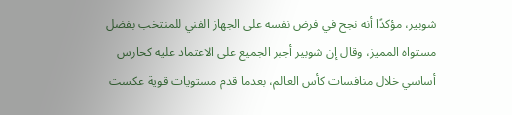شوبير، مؤكدًا أنه نجح في فرض نفسه على الجهاز الفني للمنتخب بفضل مستواه المميز، وقال إن شوبير أجبر الجميع على الاعتماد عليه كحارس أساسي خلال منافسات كأس العالم، بعدما قدم مستويات قوية عكست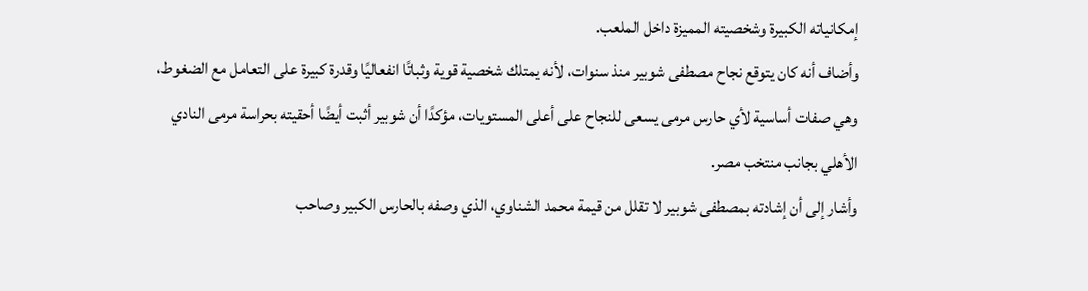إمكانياته الكبيرة وشخصيته المميزة داخل الملعب.
وأضاف أنه كان يتوقع نجاح مصطفى شوبير منذ سنوات، لأنه يمتلك شخصية قوية وثباتًا انفعاليًا وقدرة كبيرة على التعامل مع الضغوط، وهي صفات أساسية لأي حارس مرمى يسعى للنجاح على أعلى المستويات، مؤكدًا أن شوبير أثبت أيضًا أحقيته بحراسة مرمى النادي الأهلي بجانب منتخب مصر.
وأشار إلى أن إشادته بمصطفى شوبير لا تقلل من قيمة محمد الشناوي، الذي وصفه بالحارس الكبير وصاحب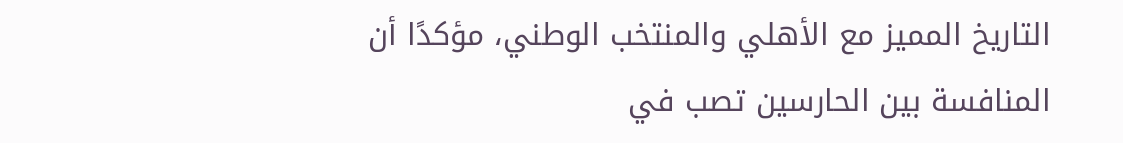التاريخ المميز مع الأهلي والمنتخب الوطني، مؤكدًا أن المنافسة بين الحارسين تصب في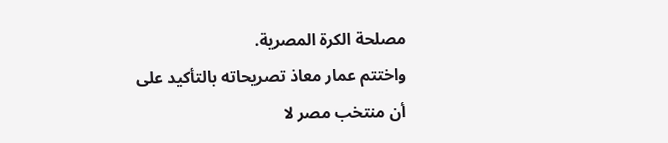مصلحة الكرة المصرية.
واختتم عمار معاذ تصريحاته بالتأكيد على أن منتخب مصر لا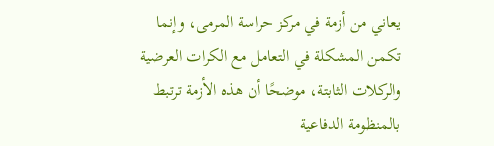يعاني من أزمة في مركز حراسة المرمى، وإنما تكمن المشكلة في التعامل مع الكرات العرضية والركلات الثابتة، موضحًا أن هذه الأزمة ترتبط بالمنظومة الدفاعية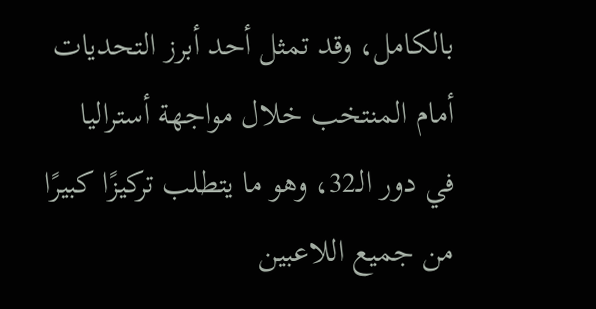بالكامل، وقد تمثل أحد أبرز التحديات أمام المنتخب خلال مواجهة أستراليا في دور الـ32، وهو ما يتطلب تركيزًا كبيرًا من جميع اللاعبين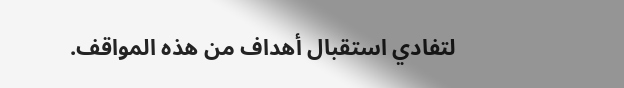لتفادي استقبال أهداف من هذه المواقف.